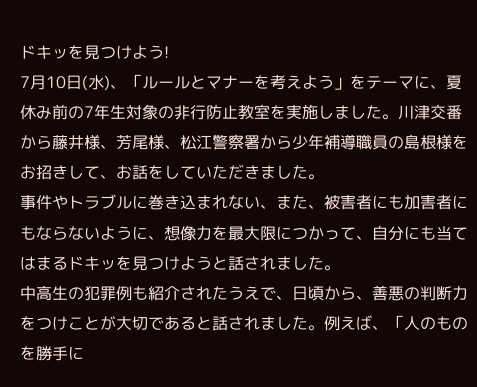ドキッを見つけよう!
7月10日(水)、「ルールとマナーを考えよう」をテーマに、夏休み前の7年生対象の非行防止教室を実施しました。川津交番から藤井様、芳尾様、松江警察署から少年補導職員の島根様をお招きして、お話をしていただきました。
事件やトラブルに巻き込まれない、また、被害者にも加害者にもならないように、想像力を最大限につかって、自分にも当てはまるドキッを見つけようと話されました。
中高生の犯罪例も紹介されたうえで、日頃から、善悪の判断力をつけことが大切であると話されました。例えば、「人のものを勝手に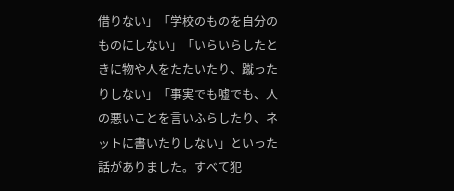借りない」「学校のものを自分のものにしない」「いらいらしたときに物や人をたたいたり、蹴ったりしない」「事実でも嘘でも、人の悪いことを言いふらしたり、ネットに書いたりしない」といった話がありました。すべて犯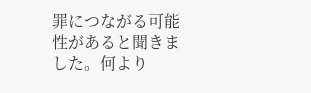罪につながる可能性があると聞きました。何より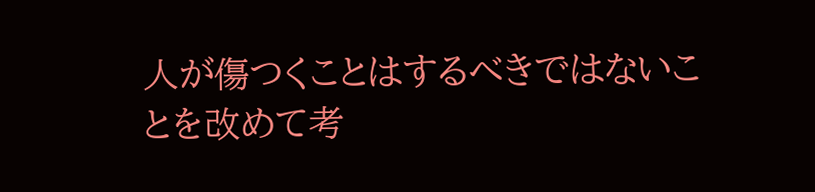人が傷つくことはするべきではないことを改めて考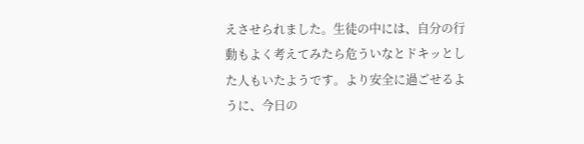えさせられました。生徒の中には、自分の行動もよく考えてみたら危ういなとドキッとした人もいたようです。より安全に過ごせるように、今日の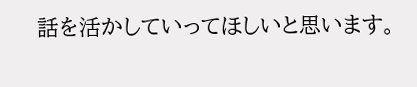話を活かしていってほしいと思います。